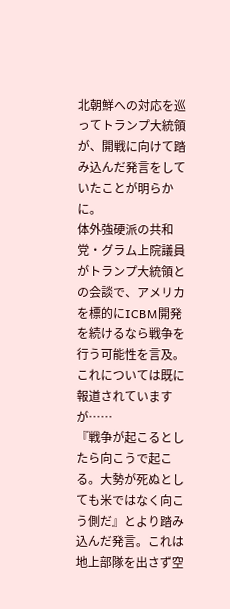北朝鮮への対応を巡ってトランプ大統領が、開戦に向けて踏み込んだ発言をしていたことが明らかに。
体外強硬派の共和党・グラム上院議員がトランプ大統領との会談で、アメリカを標的にICBM開発を続けるなら戦争を行う可能性を言及。これについては既に報道されていますが……
『戦争が起こるとしたら向こうで起こる。大勢が死ぬとしても米ではなく向こう側だ』とより踏み込んだ発言。これは地上部隊を出さず空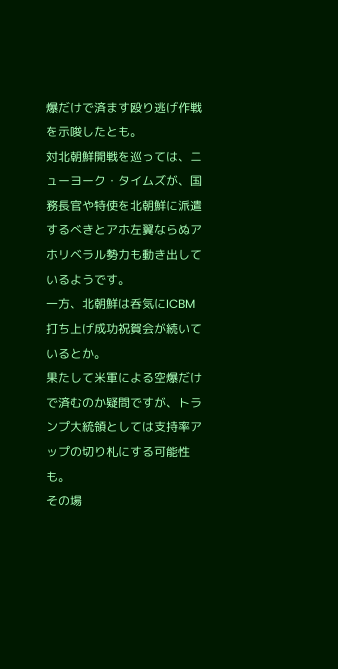爆だけで済ます殴り逃げ作戦を示唆したとも。
対北朝鮮開戦を巡っては、ニューヨーク・タイムズが、国務長官や特使を北朝鮮に派遣するべきとアホ左翼ならぬアホリベラル勢力も動き出しているようです。
一方、北朝鮮は呑気にICBM打ち上げ成功祝賀会が続いているとか。
果たして米軍による空爆だけで済むのか疑問ですが、トランプ大統領としては支持率アップの切り札にする可能性も。
その場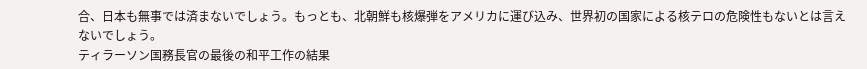合、日本も無事では済まないでしょう。もっとも、北朝鮮も核爆弾をアメリカに運び込み、世界初の国家による核テロの危険性もないとは言えないでしょう。
ティラーソン国務長官の最後の和平工作の結果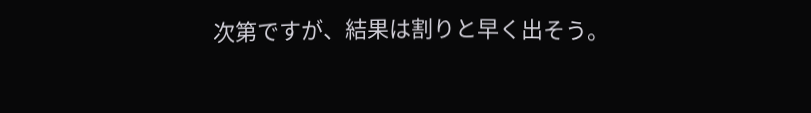次第ですが、結果は割りと早く出そう。